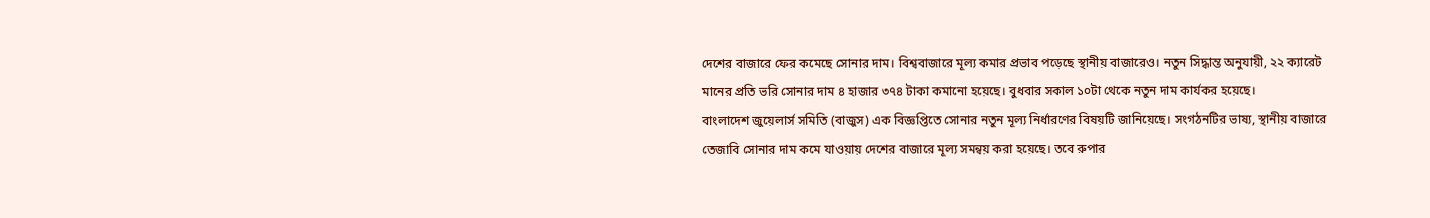দেশের বাজারে ফের কমেছে সোনার দাম। বিশ্ববাজারে মূল্য কমার প্রভাব পড়েছে স্থানীয় বাজারেও। নতুন সিদ্ধান্ত অনুযায়ী, ২২ ক্যারেট মানের প্রতি ভরি সোনার দাম ৪ হাজার ৩৭৪ টাকা কমানো হয়েছে। বুধবার সকাল ১০টা থেকে নতুন দাম কার্যকর হয়েছে।
বাংলাদেশ জুয়েলার্স সমিতি (বাজুস) এক বিজ্ঞপ্তিতে সোনার নতুন মূল্য নির্ধারণের বিষয়টি জানিয়েছে। সংগঠনটির ভাষ্য, স্থানীয় বাজারে তেজাবি সোনার দাম কমে যাওয়ায় দেশের বাজারে মূল্য সমন্বয় করা হয়েছে। তবে রুপার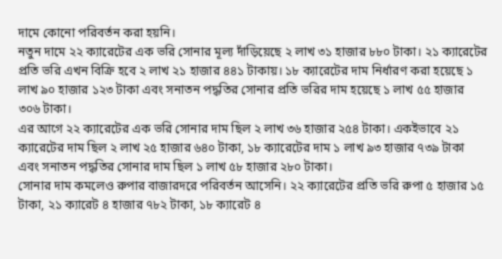দামে কোনো পরিবর্তন করা হয়নি।
নতুন দামে ২২ ক্যারেটের এক ভরি সোনার মূল্য দাঁড়িয়েছে ২ লাখ ৩১ হাজার ৮৮০ টাকা। ২১ ক্যারেটের প্রতি ভরি এখন বিক্রি হবে ২ লাখ ২১ হাজার ৪৪১ টাকায়। ১৮ ক্যারেটের দাম নির্ধারণ করা হয়েছে ১ লাখ ৯০ হাজার ১২৩ টাকা এবং সনাতন পদ্ধতির সোনার প্রতি ভরির দাম হয়েছে ১ লাখ ৫৫ হাজার ৩০৬ টাকা।
এর আগে ২২ ক্যারেটের এক ভরি সোনার দাম ছিল ২ লাখ ৩৬ হাজার ২৫৪ টাকা। একইভাবে ২১ ক্যারেটের দাম ছিল ২ লাখ ২৫ হাজার ৬৪০ টাকা, ১৮ ক্যারেটের দাম ১ লাখ ৯৩ হাজার ৭৩৯ টাকা এবং সনাতন পদ্ধতির সোনার দাম ছিল ১ লাখ ৫৮ হাজার ২৮০ টাকা।
সোনার দাম কমলেও রুপার বাজারদরে পরিবর্তন আসেনি। ২২ ক্যারেটের প্রতি ভরি রুপা ৫ হাজার ১৫ টাকা, ২১ ক্যারেট ৪ হাজার ৭৮২ টাকা, ১৮ ক্যারেট ৪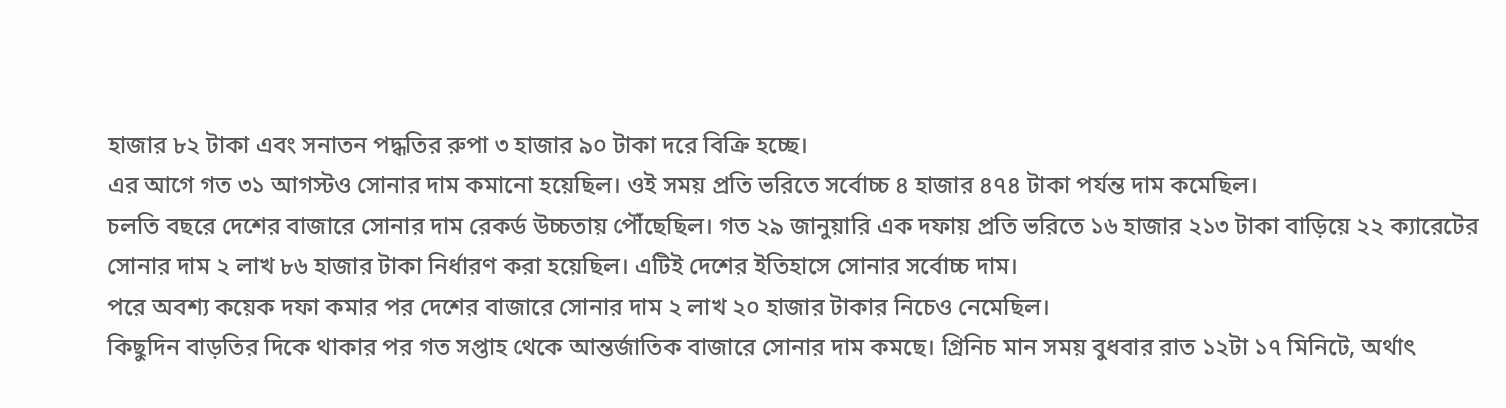হাজার ৮২ টাকা এবং সনাতন পদ্ধতির রুপা ৩ হাজার ৯০ টাকা দরে বিক্রি হচ্ছে।
এর আগে গত ৩১ আগস্টও সোনার দাম কমানো হয়েছিল। ওই সময় প্রতি ভরিতে সর্বোচ্চ ৪ হাজার ৪৭৪ টাকা পর্যন্ত দাম কমেছিল।
চলতি বছরে দেশের বাজারে সোনার দাম রেকর্ড উচ্চতায় পৌঁছেছিল। গত ২৯ জানুয়ারি এক দফায় প্রতি ভরিতে ১৬ হাজার ২১৩ টাকা বাড়িয়ে ২২ ক্যারেটের সোনার দাম ২ লাখ ৮৬ হাজার টাকা নির্ধারণ করা হয়েছিল। এটিই দেশের ইতিহাসে সোনার সর্বোচ্চ দাম।
পরে অবশ্য কয়েক দফা কমার পর দেশের বাজারে সোনার দাম ২ লাখ ২০ হাজার টাকার নিচেও নেমেছিল।
কিছুদিন বাড়তির দিকে থাকার পর গত সপ্তাহ থেকে আন্তর্জাতিক বাজারে সোনার দাম কমছে। গ্রিনিচ মান সময় বুধবার রাত ১২টা ১৭ মিনিটে, অর্থাৎ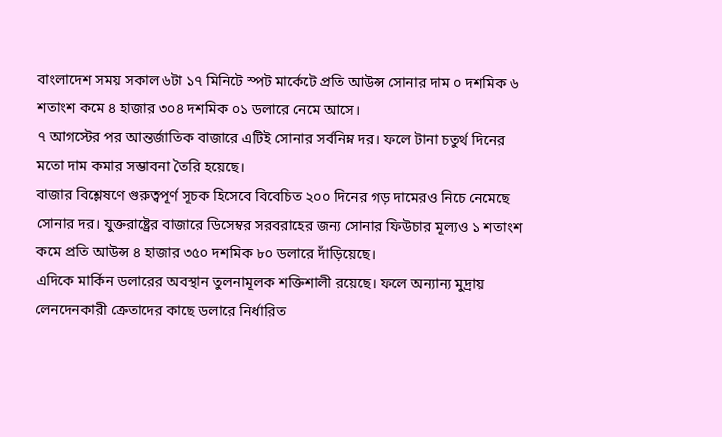বাংলাদেশ সময় সকাল ৬টা ১৭ মিনিটে স্পট মার্কেটে প্রতি আউন্স সোনার দাম ০ দশমিক ৬ শতাংশ কমে ৪ হাজার ৩০৪ দশমিক ০১ ডলারে নেমে আসে।
৭ আগস্টের পর আন্তর্জাতিক বাজারে এটিই সোনার সর্বনিম্ন দর। ফলে টানা চতুর্থ দিনের মতো দাম কমার সম্ভাবনা তৈরি হয়েছে।
বাজার বিশ্লেষণে গুরুত্বপূর্ণ সূচক হিসেবে বিবেচিত ২০০ দিনের গড় দামেরও নিচে নেমেছে সোনার দর। যুক্তরাষ্ট্রের বাজারে ডিসেম্বর সরবরাহের জন্য সোনার ফিউচার মূল্যও ১ শতাংশ কমে প্রতি আউন্স ৪ হাজার ৩৫০ দশমিক ৮০ ডলারে দাঁড়িয়েছে।
এদিকে মার্কিন ডলারের অবস্থান তুলনামূলক শক্তিশালী রয়েছে। ফলে অন্যান্য মুদ্রায় লেনদেনকারী ক্রেতাদের কাছে ডলারে নির্ধারিত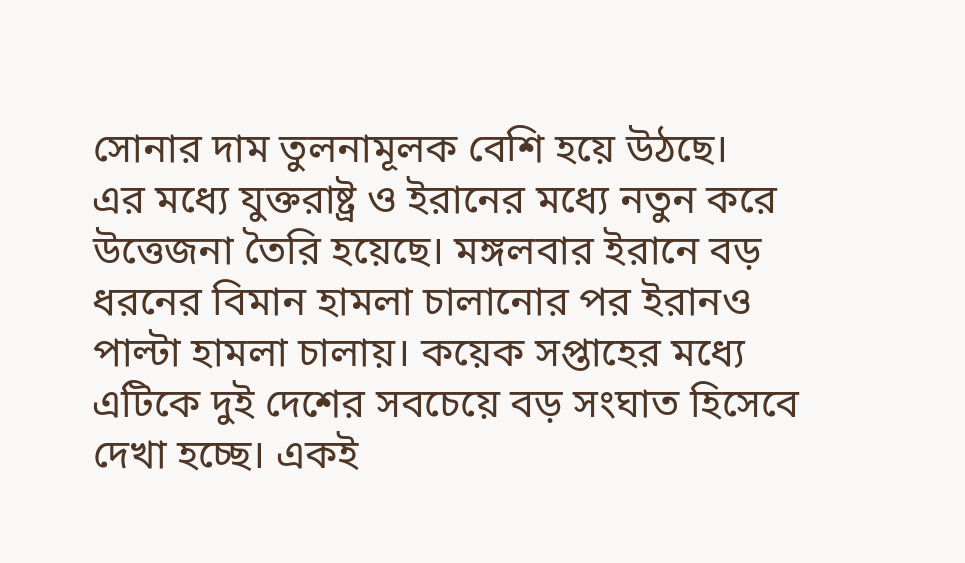সোনার দাম তুলনামূলক বেশি হয়ে উঠছে।
এর মধ্যে যুক্তরাষ্ট্র ও ইরানের মধ্যে নতুন করে উত্তেজনা তৈরি হয়েছে। মঙ্গলবার ইরানে বড় ধরনের বিমান হামলা চালানোর পর ইরানও পাল্টা হামলা চালায়। কয়েক সপ্তাহের মধ্যে এটিকে দুই দেশের সবচেয়ে বড় সংঘাত হিসেবে দেখা হচ্ছে। একই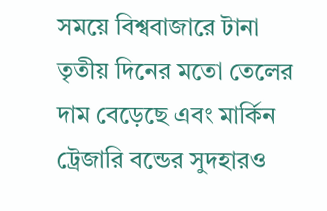সময়ে বিশ্ববাজারে টানা তৃতীয় দিনের মতো তেলের দাম বেড়েছে এবং মার্কিন ট্রেজারি বন্ডের সুদহারও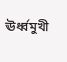ঊর্ধ্বমুখী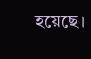হয়েছে।